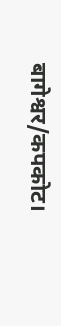बागेश्वर/कपकोट।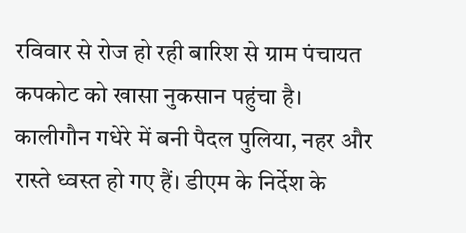रविवार से रोज हो रही बारिश से ग्राम पंचायत कपकोट को खासा नुकसान पहुंचा है। कालीगौन गधेरे में बनी पैदल पुलिया, नहर और रास्ते ध्वस्त हो गए हैं। डीएम के निर्देश के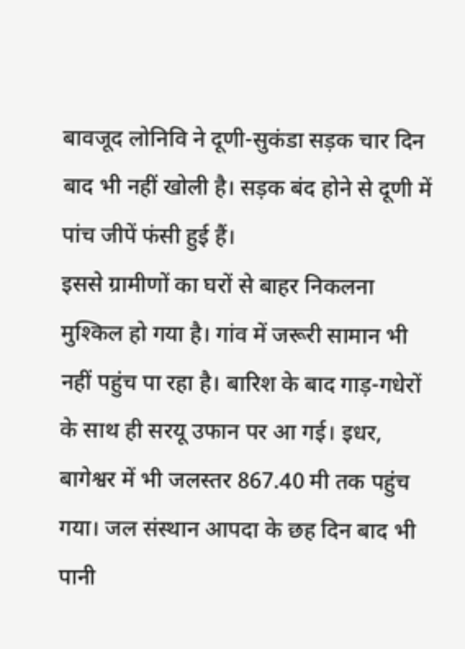बावजूद लोनिवि ने दूणी-सुकंडा सड़क चार दिन बाद भी नहीं खोली है। सड़क बंद होने से दूणी में पांच जीपें फंसी हुई हैं।
इससे ग्रामीणों का घरों से बाहर निकलना मुश्किल हो गया है। गांव में जरूरी सामान भी नहीं पहुंच पा रहा है। बारिश के बाद गाड़-गधेरों के साथ ही सरयू उफान पर आ गई। इधर, बागेश्वर में भी जलस्तर 867.40 मी तक पहुंच गया। जल संस्थान आपदा के छह दिन बाद भी पानी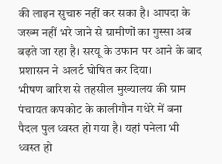की लाइन सुचारु नहीं कर सका है। आपदा के जख्म नहीं भरे जाने से ग्रामीणों का गुस्सा अब बढ़ते जा रहा है। सरयू के उफान पर आने के बाद प्रशासन ने अलर्ट घोषित कर दिया।
भीषण बारिश से तहसील मुख्यालय की ग्राम पंचायत कपकोट के कालीगौन गधेरे में बना पैदल पुल ध्वस्त हो गया है। यहां पनेला भी ध्वस्त हो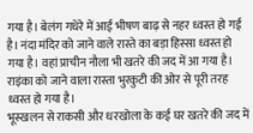गया है। बेलंग गधेरे में आई भीषण बाढ़ से नहर ध्वस्त हो गई है। नंदा मंदिर को जाने वाले रास्ते का बड़ा हिस्सा ध्वस्त हो गया है। वहां प्राचीन नौला भी खतरे की जद में आ गया है। राइंका को जाने वाला रास्ता भुरकुटी की ओर से पूरी तरह ध्वस्त हो गया है।
भूस्खलन से राकसी और धरखोला के कई घर खतरे की जद में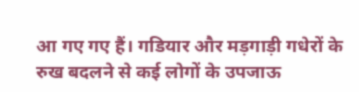आ गए गए हैं। गडियार और मड़गाड़ी गधेरों के रुख बदलने से कई लोगों के उपजाऊ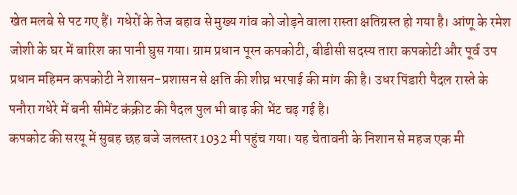खेत मलबे से पट गए हैं। गधेरों के तेज बहाव से मुख्य गांव को जोड़ने वाला रास्ता क्षतिग्रस्त हो गया है। आंणू के रमेश जोशी के घर में बारिश का पानी घुस गया। ग्राम प्रधान पूरन कपकोटी, बीडीसी सदस्य तारा कपकोटी और पूर्व उप प्रधान महिमन कपकोटी ने शासन-प्रशासन से क्षति की शीघ्र भरपाई की मांग की है। उधर पिंडारी पैदल रास्ते के पनौरा गधेरे में बनी सीमेंट कंक्रीट की पैदल पुल भी बाढ़ की भेंट चढ़ गई है।
कपकोट की सरयू में सुबह छह बजे जलस्तर 1032 मी पहुंच गया। यह चेतावनी के निशान से महज एक मी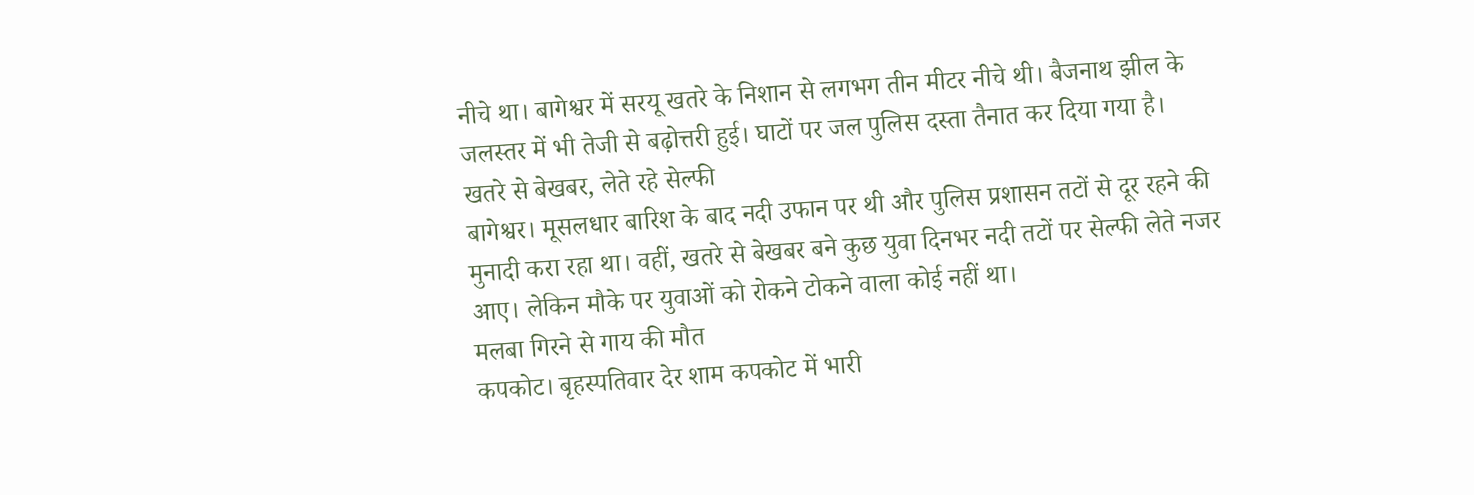नीचे था। बागेश्वर में सरयू खतरे के निशान से लगभग तीन मीटर नीचे थी। बैजनाथ झील के जलस्तर में भी तेजी से बढ़ोत्तरी हुई। घाटों पर जल पुलिस दस्ता तैनात कर दिया गया है।
खतरे से बेखबर, लेते रहे सेल्फी
बागेश्वर। मूसलधार बारिश के बाद नदी उफान पर थी और पुलिस प्रशासन तटों से दूर रहने की मुनादी करा रहा था। वहीं, खतरे से बेखबर बने कुछ युवा दिनभर नदी तटों पर सेल्फी लेते नजर आए। लेकिन मौके पर युवाओं को रोकने टोकने वाला कोई नहीं था।
मलबा गिरने से गाय की मौत
कपकोट। बृहस्पतिवार देर शाम कपकोट में भारी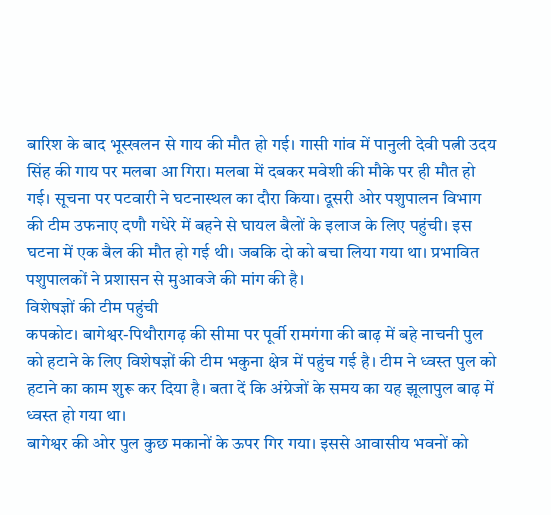बारिश के बाद भूस्खलन से गाय की मौत हो गई। गासी गांव में पानुली देवी पत्नी उदय सिंह की गाय पर मलबा आ गिरा। मलबा में दबकर मवेशी की मौके पर ही मौत हो गई। सूचना पर पटवारी ने घटनास्थल का दौरा किया। दूसरी ओर पशुपालन विभाग की टीम उफनाए दणौ गधेरे में बहने से घायल बैलों के इलाज के लिए पहुंची। इस घटना में एक बैल की मौत हो गई थी। जबकि दो को बचा लिया गया था। प्रभावित पशुपालकों ने प्रशासन से मुआवजे की मांग की है।
विशेषज्ञों की टीम पहुंची
कपकोट। बागेश्वर-पिथौरागढ़ की सीमा पर पूर्वी रामगंगा की बाढ़ में बहे नाचनी पुल को हटाने के लिए विशेषज्ञों की टीम भकुना क्षेत्र में पहुंच गई है। टीम ने ध्वस्त पुल को हटाने का काम शुरू कर दिया है। बता दें कि अंग्रेजों के समय का यह झूलापुल बाढ़ में ध्वस्त हो गया था।
बागेश्वर की ओर पुल कुछ मकानों के ऊपर गिर गया। इससे आवासीय भवनों को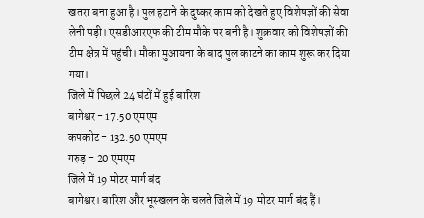खतरा बना हुआ है। पुल हटाने के दुष्कर काम को देखते हुए विशेषज्ञों की सेवा लेनी पड़ी। एसडीआरएफ की टीम मौके पर बनी है। शुक्रवार को विशेषज्ञों की टीम क्षेत्र में पहुंची। मौका मुआयना के बाद पुल काटने का काम शुरू कर दिया गया।
जिले में पिछले 24 घंटों में हुई बारिश
बागेश्वर - 17.50 एमएम
कपकोट - 132.50 एमएम
गरुड़ - 20 एमएम
जिले में 19 मोटर मार्ग बंद
बागेश्वर। बारिश और भूस्खलन के चलते जिले में 19 मोटर मार्ग बंद हैं।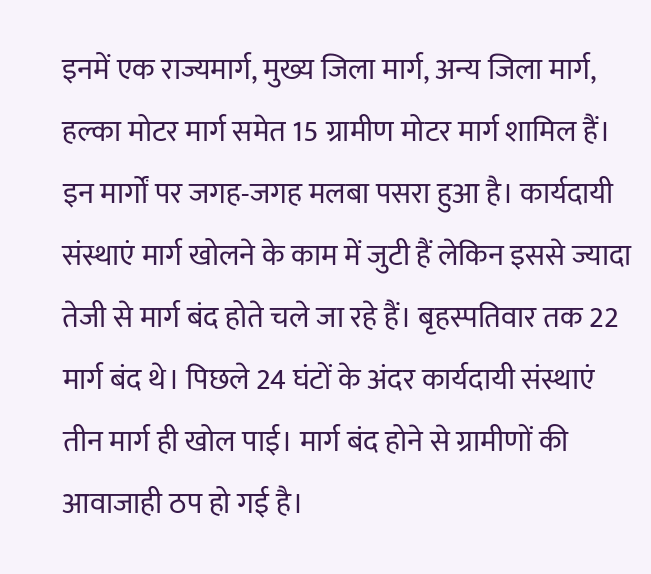इनमें एक राज्यमार्ग, मुख्य जिला मार्ग, अन्य जिला मार्ग, हल्का मोटर मार्ग समेत 15 ग्रामीण मोटर मार्ग शामिल हैं। इन मार्गों पर जगह-जगह मलबा पसरा हुआ है। कार्यदायी संस्थाएं मार्ग खोलने के काम में जुटी हैं लेकिन इससे ज्यादा तेजी से मार्ग बंद होते चले जा रहे हैं। बृहस्पतिवार तक 22 मार्ग बंद थे। पिछले 24 घंटों के अंदर कार्यदायी संस्थाएं तीन मार्ग ही खोल पाई। मार्ग बंद होने से ग्रामीणों की आवाजाही ठप हो गई है।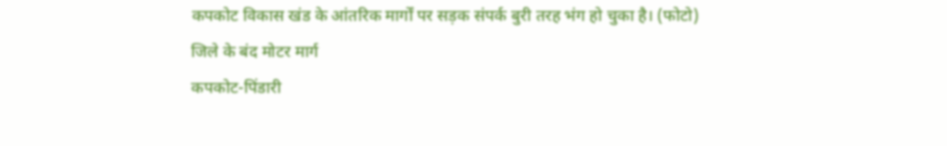कपकोट विकास खंड के आंतरिक मार्गों पर सड़क संपर्क बुरी तरह भंग हो चुका है। (फोटो)
जिले के बंद मोटर मार्ग
कपकोट-पिंडारी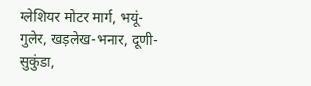ग्लेशियर मोटर मार्ग, भयूं-गुलेर, खड़लेख-भनार, दूणी-सुकुंडा,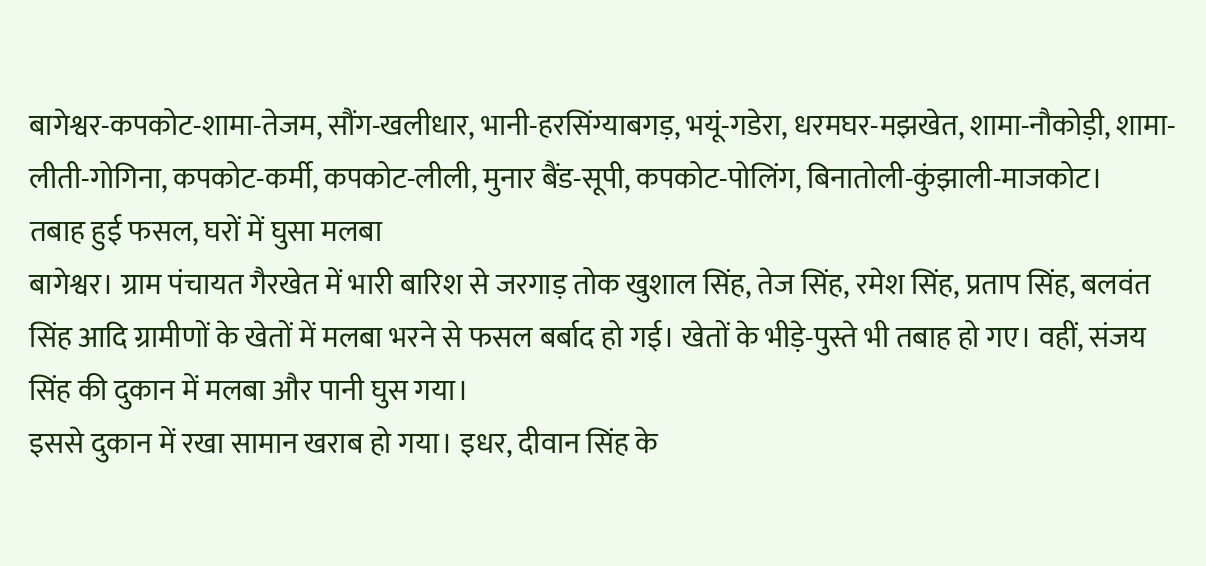बागेश्वर-कपकोट-शामा-तेजम, सौंग-खलीधार, भानी-हरसिंग्याबगड़, भयूं-गडेरा, धरमघर-मझखेत, शामा-नौकोड़ी, शामा-लीती-गोगिना, कपकोट-कर्मी, कपकोट-लीली, मुनार बैंड-सूपी, कपकोट-पोलिंग, बिनातोली-कुंझाली-माजकोट।
तबाह हुई फसल, घरों में घुसा मलबा
बागेश्वर। ग्राम पंचायत गैरखेत में भारी बारिश से जरगाड़ तोक खुशाल सिंह, तेज सिंह, रमेश सिंह, प्रताप सिंह, बलवंत सिंह आदि ग्रामीणों के खेतों में मलबा भरने से फसल बर्बाद हो गई। खेतों के भीड़े-पुस्ते भी तबाह हो गए। वहीं, संजय सिंह की दुकान में मलबा और पानी घुस गया।
इससे दुकान में रखा सामान खराब हो गया। इधर, दीवान सिंह के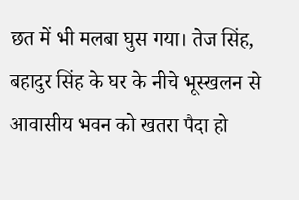छत में भी मलबा घुस गया। तेज सिंह, बहादुर सिंह के घर के नीचे भूस्खलन से आवासीय भवन को खतरा पैदा हो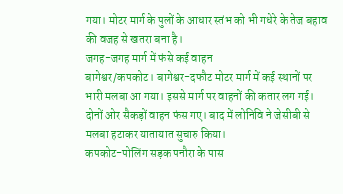गया। मोटर मार्ग के पुलों के आधार स्तंभ को भी गधेरे के तेज बहाव की वजह से खतरा बना है।
जगह-जगह मार्ग में फंसे कई वाहन
बागेश्वर/कपकोट। बागेश्वर-दफौट मोटर मार्ग में कई स्थानों पर भारी मलबा आ गया। इससे मार्ग पर वाहनों की कतार लग गई। दोनों ओर सैकड़ों वाहन फंस गए। बाद में लोनिवि ने जेसीबी से मलबा हटाकर यातायात सुचारु किया।
कपकोट-पोलिंग सड़क पनौरा के पास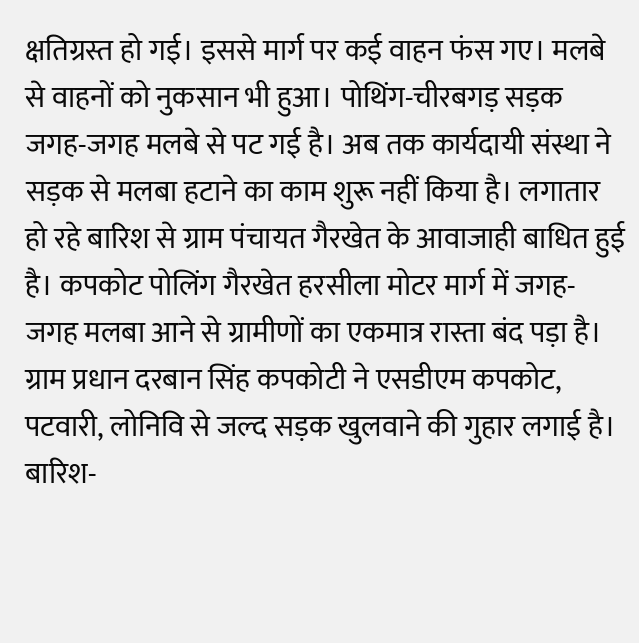क्षतिग्रस्त हो गई। इससे मार्ग पर कई वाहन फंस गए। मलबे से वाहनों को नुकसान भी हुआ। पोथिंग-चीरबगड़ सड़क जगह-जगह मलबे से पट गई है। अब तक कार्यदायी संस्था ने सड़क से मलबा हटाने का काम शुरू नहीं किया है। लगातार हो रहे बारिश से ग्राम पंचायत गैरखेत के आवाजाही बाधित हुई है। कपकोट पोलिंग गैरखेत हरसीला मोटर मार्ग में जगह-जगह मलबा आने से ग्रामीणों का एकमात्र रास्ता बंद पड़ा है। ग्राम प्रधान दरबान सिंह कपकोटी ने एसडीएम कपकोट, पटवारी, लोनिवि से जल्द सड़क खुलवाने की गुहार लगाई है।
बारिश-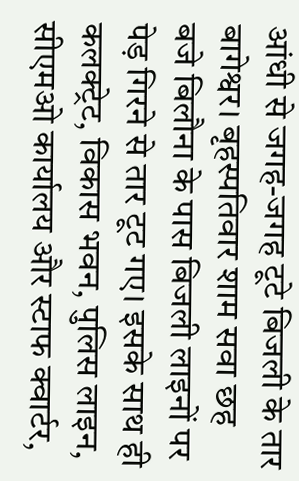आंधी से जगह-जगह टूटे बिजली के तार
बागेश्वर। बृहस्पतिवार शाम सवा छह बजे बिलौना के पास बिजली लाइनों पर पेड़ गिरने से तार टूट गए। इसके साथ ही कलक्ट्रेट, विकास भवन, पुलिस लाइन, सीएमओ कार्यालय और स्टाफ क्वार्टर,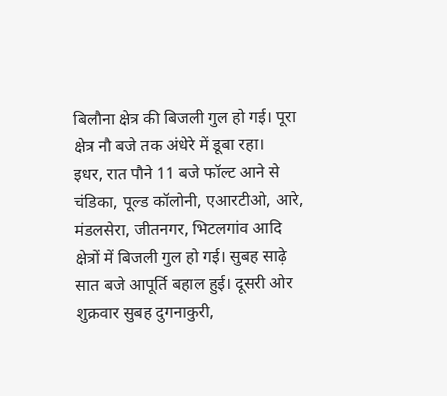बिलौना क्षेत्र की बिजली गुल हो गई। पूरा क्षेत्र नौ बजे तक अंधेरे में डूबा रहा।
इधर, रात पौने 11 बजे फॉल्ट आने से चंडिका, पूल्ड कॉलोनी, एआरटीओ, आरे, मंडलसेरा, जीतनगर, भिटलगांव आदि क्षेत्रों में बिजली गुल हो गई। सुबह साढ़े सात बजे आपूर्ति बहाल हुई। दूसरी ओर शुक्रवार सुबह दुगनाकुरी,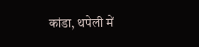कांडा, थपेली में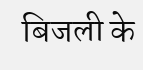बिजली के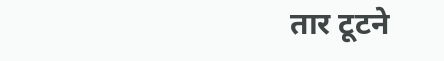तार टूटने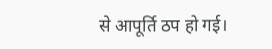से आपूर्ति ठप हो गई।